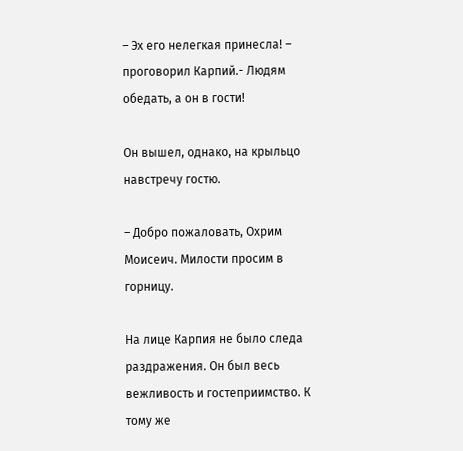– Эх его нелегкая принесла! – проговорил Карпий.- Людям обедать, а он в гости!

Он вышел, однако, на крыльцо навстречу гостю.

– Добро пожаловать, Охрим Моисеич. Милости просим в горницу.

На лице Карпия не было следа раздражения. Он был весь вежливость и гостеприимство. К тому же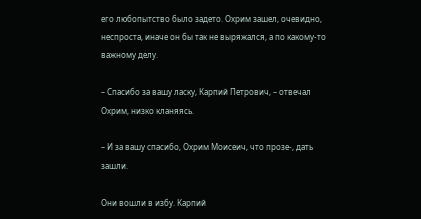его любопытство было задето. Охрим зашел, очевидно, неспроста, иначе он бы так не выряжался, а по какому-то важному делу.

– Спасибо за вашу ласку, Карпий Петрович, – отвечал Охрим, низко кланяясь.

– И за вашу спасибо, Охрим Моисеич, что прозе-, дать зашли.

Они вошли в избу. Карпий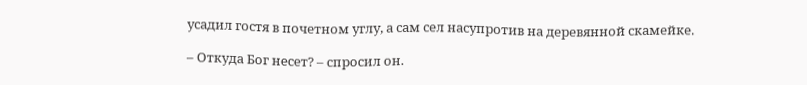усадил гостя в почетном углу, а сам сел насупротив на деревянной скамейке.

– Откуда Бог несет? – спросил он.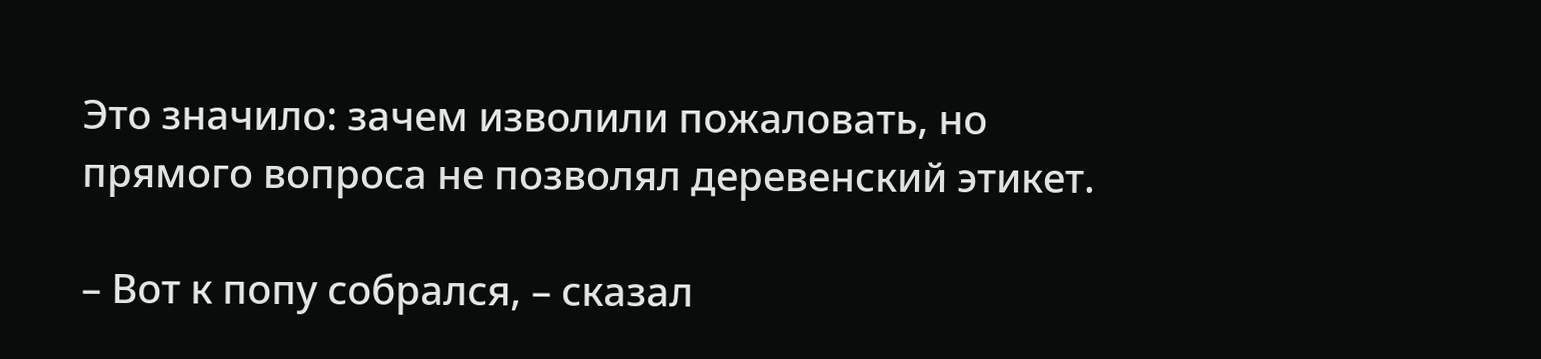Это значило: зачем изволили пожаловать, но прямого вопроса не позволял деревенский этикет.

– Вот к попу собрался, – сказал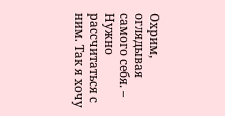Охрим, оглядывая самого себя. – Нужно рассчитаться с ним. Так я хочу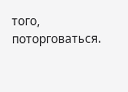того, поторговаться.